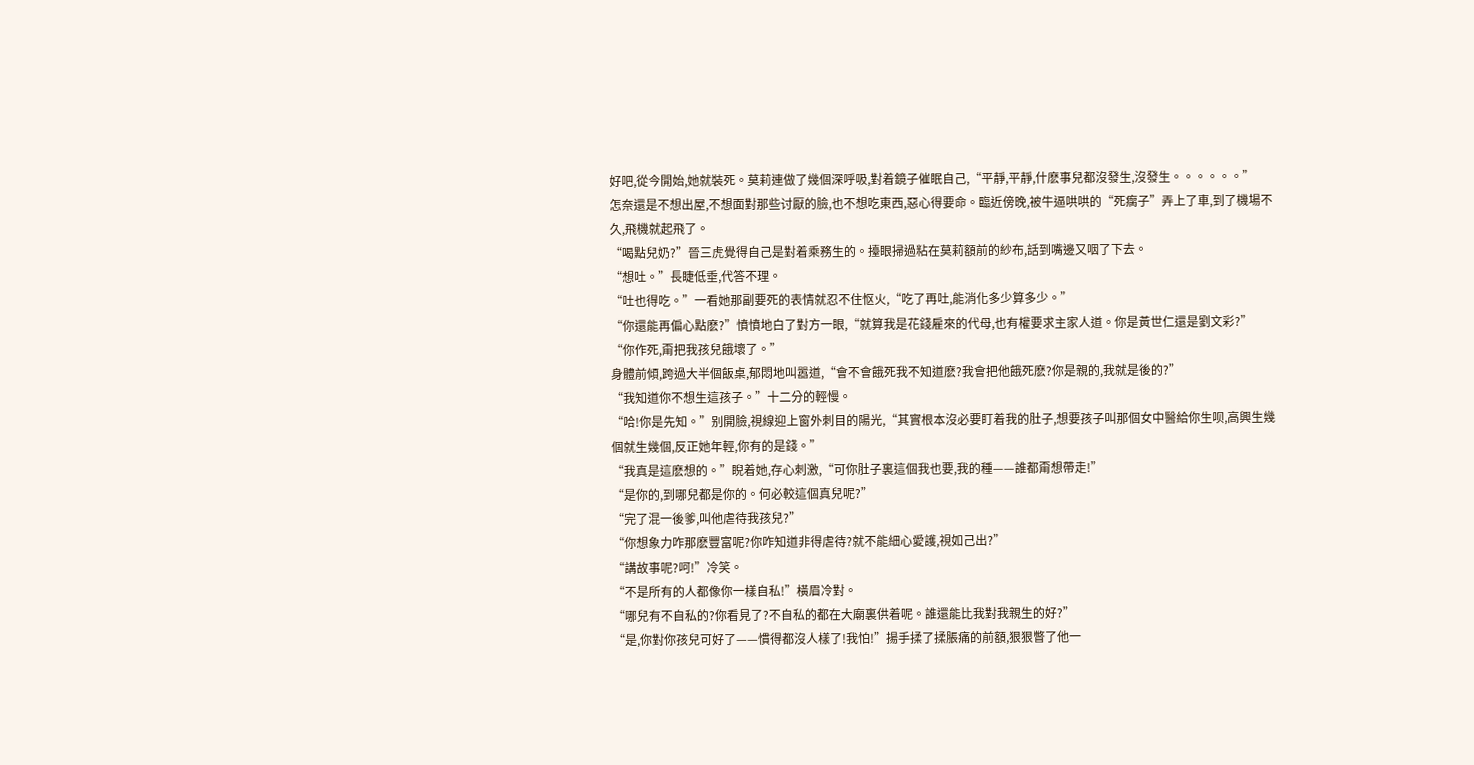好吧,從今開始,她就裝死。莫莉連做了幾個深呼吸,對着鏡子催眠自己,“平靜,平靜,什麽事兒都沒發生,沒發生。。。。。。”
怎奈還是不想出屋,不想面對那些讨厭的臉,也不想吃東西,惡心得要命。臨近傍晚,被牛逼哄哄的“死瘸子”弄上了車,到了機場不久,飛機就起飛了。
“喝點兒奶?”晉三虎覺得自己是對着乘務生的。擡眼掃過粘在莫莉額前的紗布,話到嘴邊又咽了下去。
“想吐。”長睫低垂,代答不理。
“吐也得吃。”一看她那副要死的表情就忍不住怄火,“吃了再吐,能消化多少算多少。”
“你還能再偏心點麽?”憤憤地白了對方一眼,“就算我是花錢雇來的代母,也有權要求主家人道。你是黃世仁還是劉文彩?”
“你作死,甭把我孩兒餓壞了。”
身體前傾,跨過大半個飯桌,郁悶地叫嚣道,“會不會餓死我不知道麽?我會把他餓死麽?你是親的,我就是後的?”
“我知道你不想生這孩子。”十二分的輕慢。
“哈!你是先知。”别開臉,視線迎上窗外刺目的陽光,“其實根本沒必要盯着我的肚子,想要孩子叫那個女中醫給你生呗,高興生幾個就生幾個,反正她年輕,你有的是錢。”
“我真是這麽想的。”睨着她,存心刺激,“可你肚子裏這個我也要,我的種——誰都甭想帶走!”
“是你的,到哪兒都是你的。何必較這個真兒呢?”
“完了混一後爹,叫他虐待我孩兒?”
“你想象力咋那麽豐富呢?你咋知道非得虐待?就不能細心愛護,視如己出?”
“講故事呢?呵!”冷笑。
“不是所有的人都像你一樣自私!”橫眉冷對。
“哪兒有不自私的?你看見了?不自私的都在大廟裏供着呢。誰還能比我對我親生的好?”
“是,你對你孩兒可好了——慣得都沒人樣了!我怕!”揚手揉了揉脹痛的前額,狠狠瞥了他一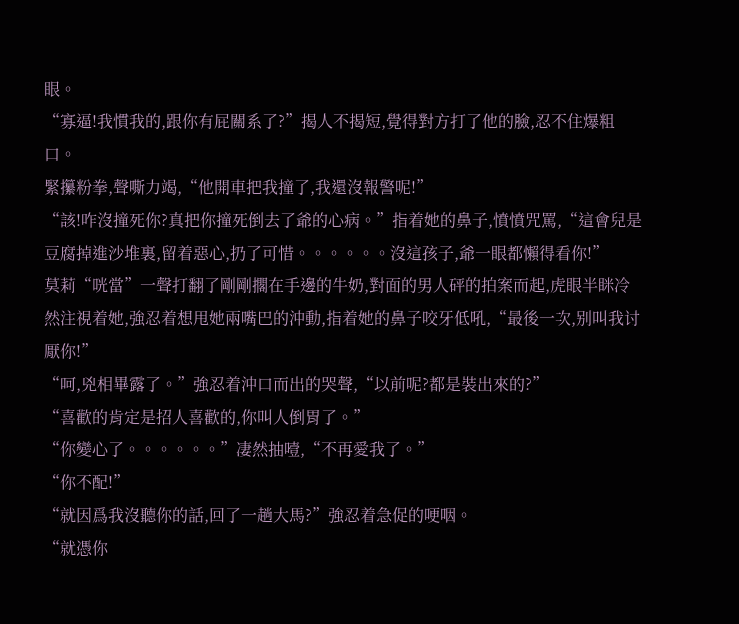眼。
“寡逼!我慣我的,跟你有屁關系了?”揭人不揭短,覺得對方打了他的臉,忍不住爆粗口。
緊攥粉拳,聲嘶力竭,“他開車把我撞了,我還沒報警呢!”
“該!咋沒撞死你?真把你撞死倒去了爺的心病。”指着她的鼻子,憤憤咒罵,“這會兒是豆腐掉進沙堆裏,留着惡心,扔了可惜。。。。。。沒這孩子,爺一眼都懶得看你!”
莫莉“咣當”一聲打翻了剛剛擱在手邊的牛奶,對面的男人砰的拍案而起,虎眼半眯冷然注視着她,強忍着想甩她兩嘴巴的沖動,指着她的鼻子咬牙低吼,“最後一次,别叫我讨厭你!”
“呵,兇相畢露了。”強忍着沖口而出的哭聲,“以前呢?都是裝出來的?”
“喜歡的肯定是招人喜歡的,你叫人倒胃了。”
“你變心了。。。。。。”凄然抽噎,“不再愛我了。”
“你不配!”
“就因爲我沒聽你的話,回了一趟大馬?”強忍着急促的哽咽。
“就憑你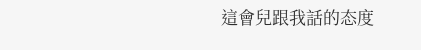這會兒跟我話的态度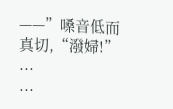——”嗓音低而真切,“潑婦!”
...
...